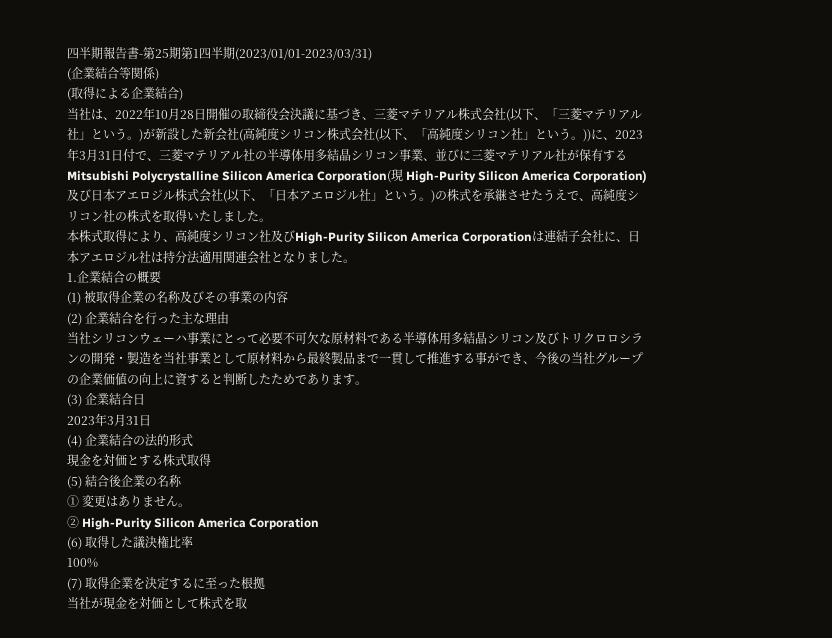四半期報告書-第25期第1四半期(2023/01/01-2023/03/31)
(企業結合等関係)
(取得による企業結合)
当社は、2022年10月28日開催の取締役会決議に基づき、三菱マテリアル株式会社(以下、「三菱マテリアル社」という。)が新設した新会社(高純度シリコン株式会社(以下、「高純度シリコン社」という。))に、2023年3月31日付で、三菱マテリアル社の半導体用多結晶シリコン事業、並びに三菱マテリアル社が保有するMitsubishi Polycrystalline Silicon America Corporation(現 High-Purity Silicon America Corporation)及び日本アエロジル株式会社(以下、「日本アエロジル社」という。)の株式を承継させたうえで、高純度シリコン社の株式を取得いたしました。
本株式取得により、高純度シリコン社及びHigh-Purity Silicon America Corporationは連結子会社に、日本アエロジル社は持分法適用関連会社となりました。
1.企業結合の概要
(1) 被取得企業の名称及びその事業の内容
(2) 企業結合を行った主な理由
当社シリコンウェーハ事業にとって必要不可欠な原材料である半導体用多結晶シリコン及びトリクロロシランの開発・製造を当社事業として原材料から最終製品まで一貫して推進する事ができ、今後の当社グループの企業価値の向上に資すると判断したためであります。
(3) 企業結合日
2023年3月31日
(4) 企業結合の法的形式
現金を対価とする株式取得
(5) 結合後企業の名称
① 変更はありません。
② High-Purity Silicon America Corporation
(6) 取得した議決権比率
100%
(7) 取得企業を決定するに至った根拠
当社が現金を対価として株式を取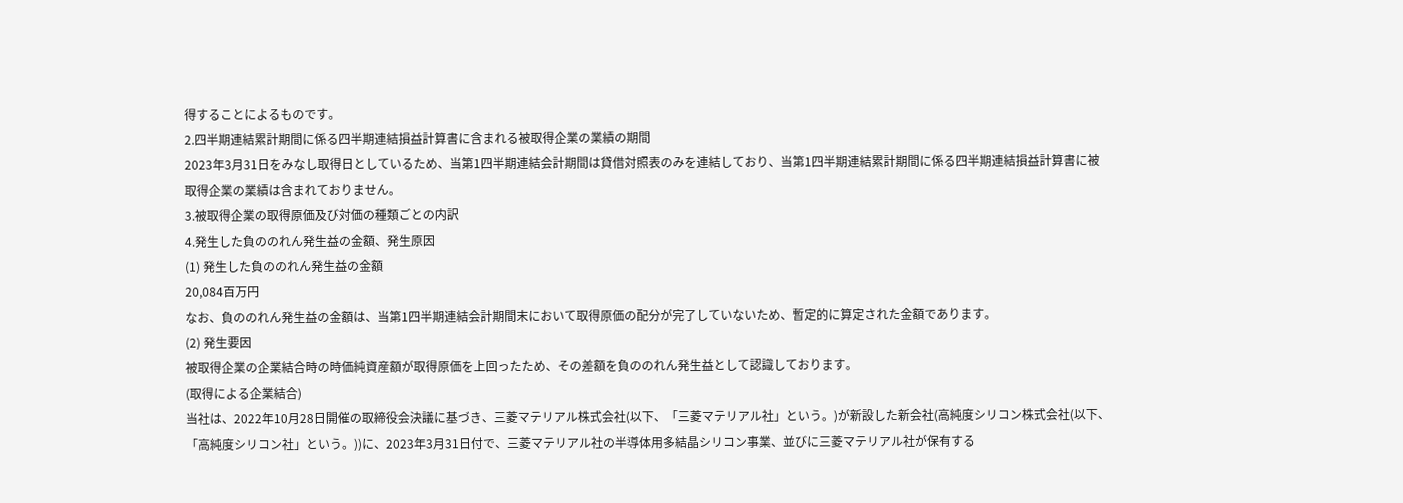得することによるものです。
2.四半期連結累計期間に係る四半期連結損益計算書に含まれる被取得企業の業績の期間
2023年3月31日をみなし取得日としているため、当第1四半期連結会計期間は貸借対照表のみを連結しており、当第1四半期連結累計期間に係る四半期連結損益計算書に被取得企業の業績は含まれておりません。
3.被取得企業の取得原価及び対価の種類ごとの内訳
4.発生した負ののれん発生益の金額、発生原因
(1) 発生した負ののれん発生益の金額
20,084百万円
なお、負ののれん発生益の金額は、当第1四半期連結会計期間末において取得原価の配分が完了していないため、暫定的に算定された金額であります。
(2) 発生要因
被取得企業の企業結合時の時価純資産額が取得原価を上回ったため、その差額を負ののれん発生益として認識しております。
(取得による企業結合)
当社は、2022年10月28日開催の取締役会決議に基づき、三菱マテリアル株式会社(以下、「三菱マテリアル社」という。)が新設した新会社(高純度シリコン株式会社(以下、「高純度シリコン社」という。))に、2023年3月31日付で、三菱マテリアル社の半導体用多結晶シリコン事業、並びに三菱マテリアル社が保有する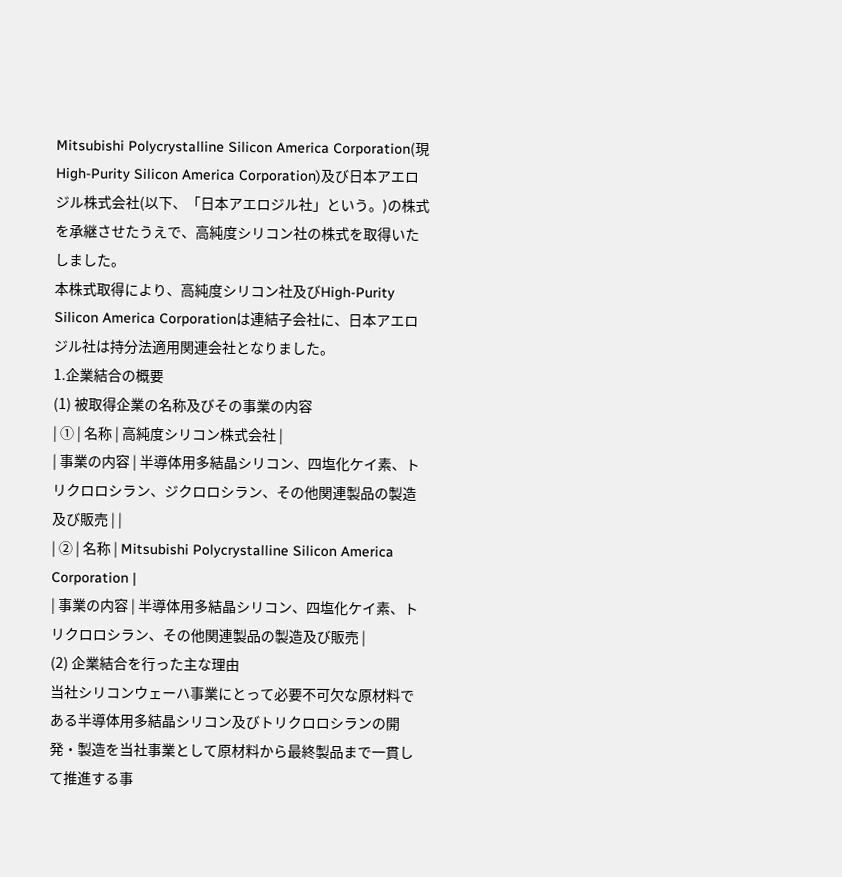Mitsubishi Polycrystalline Silicon America Corporation(現 High-Purity Silicon America Corporation)及び日本アエロジル株式会社(以下、「日本アエロジル社」という。)の株式を承継させたうえで、高純度シリコン社の株式を取得いたしました。
本株式取得により、高純度シリコン社及びHigh-Purity Silicon America Corporationは連結子会社に、日本アエロジル社は持分法適用関連会社となりました。
1.企業結合の概要
(1) 被取得企業の名称及びその事業の内容
| ① | 名称 | 高純度シリコン株式会社 |
| 事業の内容 | 半導体用多結晶シリコン、四塩化ケイ素、トリクロロシラン、ジクロロシラン、その他関連製品の製造及び販売 | |
| ② | 名称 | Mitsubishi Polycrystalline Silicon America Corporation |
| 事業の内容 | 半導体用多結晶シリコン、四塩化ケイ素、トリクロロシラン、その他関連製品の製造及び販売 |
(2) 企業結合を行った主な理由
当社シリコンウェーハ事業にとって必要不可欠な原材料である半導体用多結晶シリコン及びトリクロロシランの開発・製造を当社事業として原材料から最終製品まで一貫して推進する事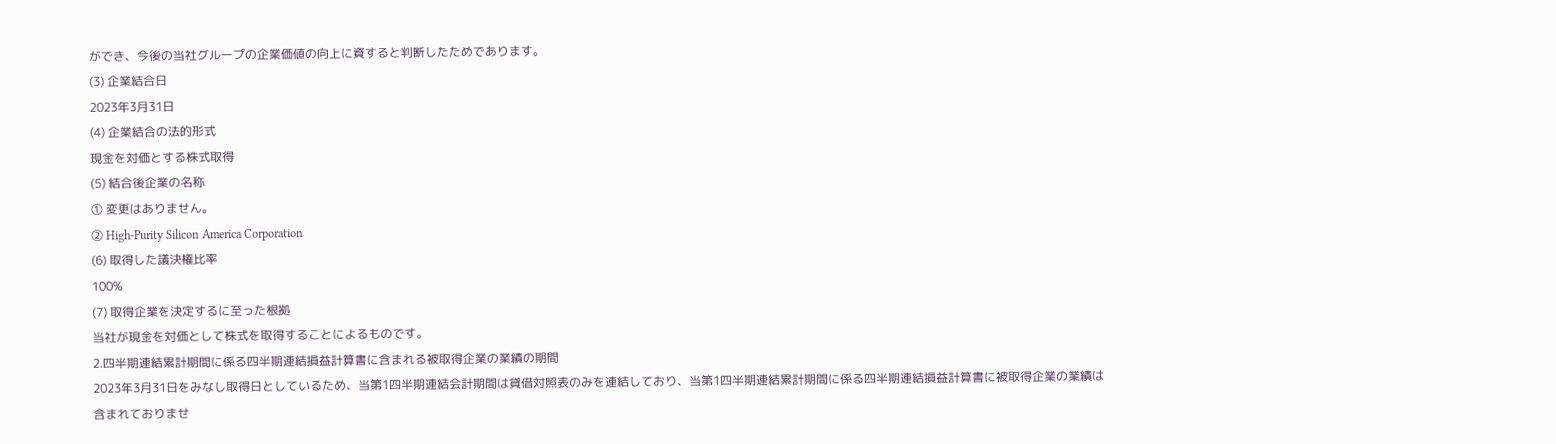ができ、今後の当社グループの企業価値の向上に資すると判断したためであります。
(3) 企業結合日
2023年3月31日
(4) 企業結合の法的形式
現金を対価とする株式取得
(5) 結合後企業の名称
① 変更はありません。
② High-Purity Silicon America Corporation
(6) 取得した議決権比率
100%
(7) 取得企業を決定するに至った根拠
当社が現金を対価として株式を取得することによるものです。
2.四半期連結累計期間に係る四半期連結損益計算書に含まれる被取得企業の業績の期間
2023年3月31日をみなし取得日としているため、当第1四半期連結会計期間は貸借対照表のみを連結しており、当第1四半期連結累計期間に係る四半期連結損益計算書に被取得企業の業績は含まれておりませ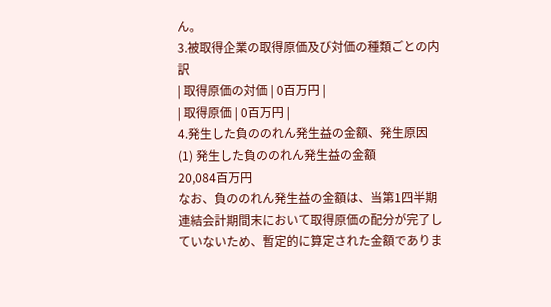ん。
3.被取得企業の取得原価及び対価の種類ごとの内訳
| 取得原価の対価 | 0百万円 |
| 取得原価 | 0百万円 |
4.発生した負ののれん発生益の金額、発生原因
(1) 発生した負ののれん発生益の金額
20,084百万円
なお、負ののれん発生益の金額は、当第1四半期連結会計期間末において取得原価の配分が完了していないため、暫定的に算定された金額でありま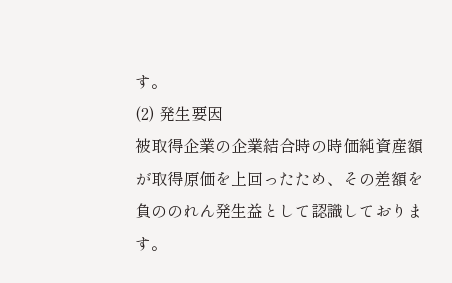す。
(2) 発生要因
被取得企業の企業結合時の時価純資産額が取得原価を上回ったため、その差額を負ののれん発生益として認識しております。